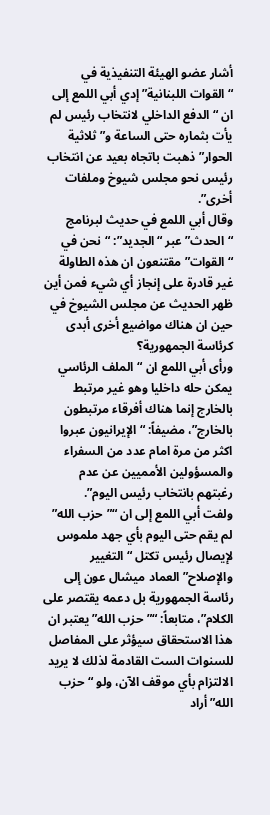أشار عضو الهيئة التنفيذية في “القوات اللبنانية” إدي أبي اللمع إلى ان “الدفع الداخلي لانتخاب رئيس لم يأت بثماره حتى الساعة و”ثلاثية الحوار” ذهبت باتجاه بعيد عن انتخاب رئيس نحو مجلس شيوخ وملفات أخرى”.
وقال أبي اللمع في حديث لبرنامج “الحدث” عبر “الجديد”: “نحن في “القوات” مقتنعون ان هذه الطاولة غير قادرة على إنجاز أي شيء فمن أين ظهر الحديث عن مجلس الشيوخ في حين ان هناك مواضيع أخرى أبدى كرئاسة الجمهورية؟
ورأى أبي اللمع ان “الملف الرئاسي يمكن حله داخليا وهو غير مرتبط بالخارج إنما هناك أفرقاء مرتبطون بالخارج”، مضيفاً: “الإيرانيون عبروا اكثر من مرة امام عدد من السفراء والمسؤولين الأمميين عن عدم رغبتهم بانتخاب رئيس اليوم”.
ولفت أبي اللمع إلى ان “”حزب الله” لم يقم حتى اليوم بأي جهد ملموس لإيصال رئيس تكتل “التغيير والإصلاح” العماد ميشال عون إلى رئاسة الجمهورية بل دعمه يقتصر على الكلام”، متابعاً: “”حزب الله” يعتبر ان هذا الاستحقاق سيؤثر على المفاصل للسنوات الست القادمة لذلك لا يريد الالتزام بأي موقف الآن، ولو “حزب الله” أراد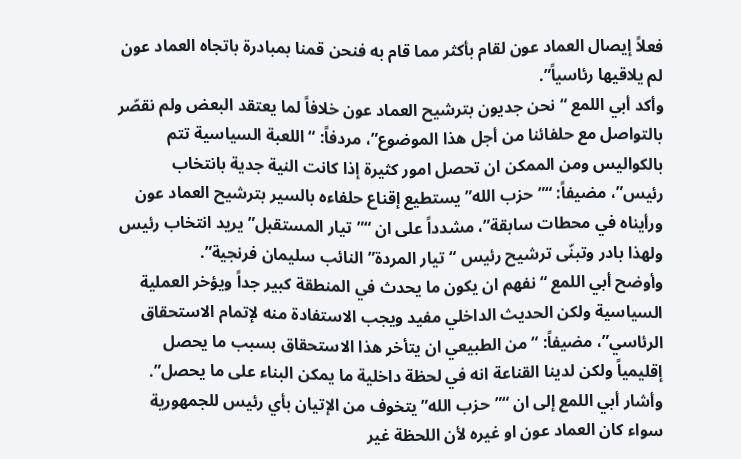فعلاً إيصال العماد عون لقام بأكثر مما قام به فنحن قمنا بمبادرة باتجاه العماد عون لم يلاقيها رئاسياً”.
وأكد أبي اللمع “نحن جديون بترشيح العماد عون خلافاً لما يعتقد البعض ولم نقصّر بالتواصل مع حلفائنا من أجل هذا الموضوع”، مردفاً: “اللعبة السياسية تتم بالكواليس ومن الممكن ان تحصل امور كثيرة إذا كانت النية جدية بانتخاب رئيس”، مضيفاً: “”حزب الله” يستطيع إقناع حلفاءه بالسير بترشيح العماد عون ورأيناه في محطات سابقة”، مشدداً على ان “”تيار المستقبل” يريد انتخاب رئيس ولهذا بادر وتبنّى ترشيح رئيس “تيار المردة” النائب سليمان فرنجية”.
وأوضح أبي اللمع “نفهم ان يكون ما يحدث في المنطقة كبير جداً ويؤخر العملية السياسية ولكن الحديث الداخلي مفيد ويجب الاستفادة منه لإتمام الاستحقاق الرئاسي”، مضيفاً: “من الطبيعي ان يتأخر هذا الاستحقاق بسبب ما يحصل إقليمياً ولكن لدينا القناعة انه في لحظة داخلية ما يمكن البناء على ما يحصل”.
وأشار أبي اللمع إلى ان “”حزب الله” يتخوف من الإتيان بأي رئيس للجمهورية سواء كان العماد عون او غيره لأن اللحظة غير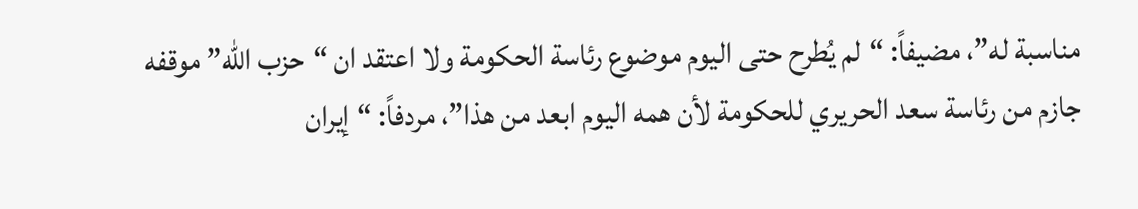مناسبة له”، مضيفاً: “لم يُطرح حتى اليوم موضوع رئاسة الحكومة ولا اعتقد ان “حزب الله” موقفه جازم من رئاسة سعد الحريري للحكومة لأن همه اليوم ابعد من هذا”، مردفاً: “إيران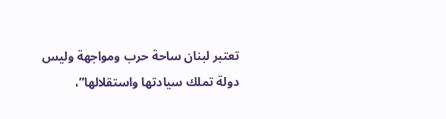تعتبر لبنان ساحة حرب ومواجهة وليس دولة تملك سيادتها واستقلالها”،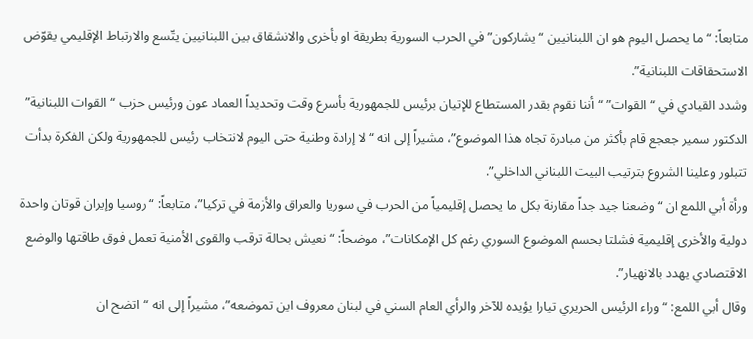متابعاً: “ما يحصل اليوم هو ان اللبنانيين “يشاركون” في الحرب السورية بطريقة او بأخرى والانشقاق بين اللبنانيين يتّسع والارتباط الإقليمي يقوّض الاستحقاقات اللبنانية”.
وشدد القيادي في “القوات” “أننا نقوم بقدر المستطاع للإتيان برئيس للجمهورية بأسرع وقت وتحديداً العماد عون ورئيس حزب “القوات اللبنانية” الدكتور سمير جعجع قام بأكثر من مبادرة تجاه هذا الموضوع”، مشيراً إلى انه “لا إرادة وطنية حتى اليوم لانتخاب رئيس للجمهورية ولكن الفكرة بدأت تتبلور وعلينا الشروع بترتيب البيت اللبناني الداخلي”.
ورأة أبي اللمع ان “وضعنا جيد جداً مقارنة بكل ما يحصل إقليمياً من الحرب في سوريا والعراق والأزمة في تركيا”، متابعاً: “روسيا وإيران قوتان واحدة دولية والأخرى إقليمية فشلتا بحسم الموضوع السوري رغم كل الإمكانات”، موضحاً: “نعيش بحالة ترقب والقوى الأمنية تعمل فوق طاقتها والوضع الاقتصادي يهدد بالانهيار”.
وقال أبي اللمع: “وراء الرئيس الحريري تيارا يؤيده للآخر والرأي العام السني في لبنان معروف اين تموضعه”، مشيراً إلى انه “اتضح ان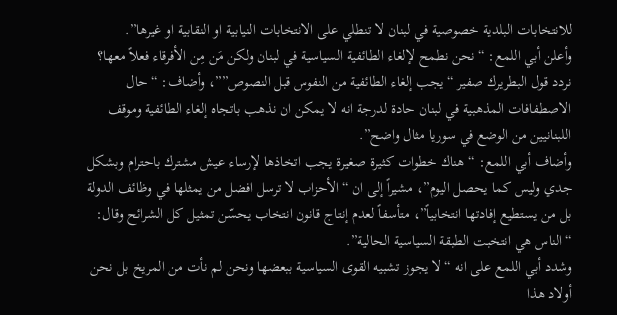للانتخابات البلدية خصوصية في لبنان لا تنطلي على الانتخابات النيابية او النقابية او غيرها”.
وأعلن أبي اللمع: “نحن نطمح لإلغاء الطائفية السياسية في لبنان ولكن مَن مِن الأفرقاء فعلاً معها؟ نردد قول البطريرك صفير “يجب إلغاء الطائفية من النفوس قبل النصوص””، وأضاف: “حال الاصطفافات المذهبية في لبنان حادة لدرجة انه لا يمكن ان نذهب باتجاه إلغاء الطائفية وموقف اللبنانيين من الوضع في سوريا مثال واضح”.
وأضاف أبي اللمع: “هناك خطوات كثيرة صغيرة يجب اتخاذها لإرساء عيش مشترك باحترام وبشكل جدي وليس كما يحصل اليوم”، مشيراً إلى ان “الأحزاب لا ترسل افضل من يمثلها في وظائف الدولة بل من يستطيع إفادتها انتخابياً”، متأسفاً لعدم إنتاج قانون انتخاب يحسّن تمثيل كل الشرائح وقال: “الناس هي انتخبت الطبقة السياسية الحالية”.
وشدد أبي اللمع على انه “لا يجوز تشبيه القوى السياسية ببعضها ونحن لم نأت من المريخ بل نحن أولاد هذا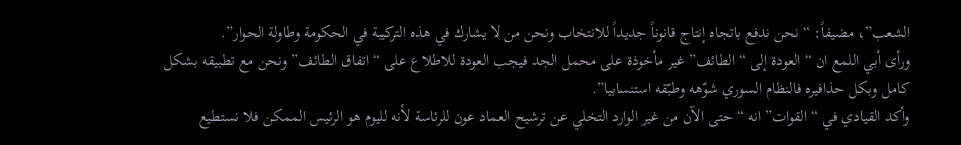الشعب”، مضيفاً: “نحن ندفع باتجاه إنتاج قانوناً جديداً للانتخاب ونحن من لا يشارك في هذه التركيبة في الحكومة وطاولة الحوار”.
ورأى أبي اللمع ان “العودة إلى “الطائف” غير مأخوذة على محمل الجد فيجب العودة للاطلاع على “اتفاق الطائف” ونحن مع تطبيقه بشكل كامل وبكل حذافيره فالنظام السوري شوّهه وطبّقه استنسابيا”.
وأكد القيادي في “القوات” انه “حتى الآن من غير الوارد التخلي عن ترشيح العماد عون للرئاسة لأنه لليوم هو الرئيس الممكن فلا نستطيع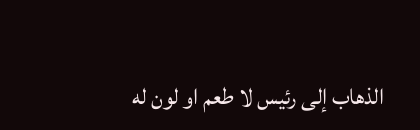الذهاب إلى رئيس لا طعم او لون له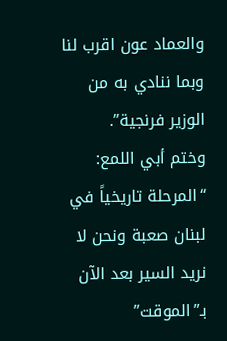والعماد عون اقرب لنا وبما ننادي به من الوزير فرنجية”.
وختم أبي اللمع: “المرحلة تاريخياً في لبنان صعبة ونحن لا نريد السير بعد الآن بـ”الموقت”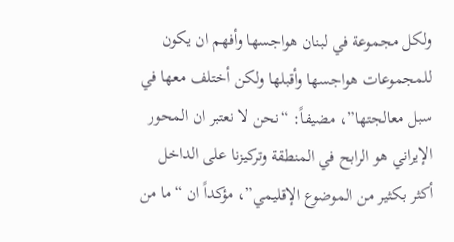ولكل مجموعة في لبنان هواجسها وأفهم ان يكون للمجموعات هواجسها وأقبلها ولكن أختلف معها في سبل معالجتها”، مضيفاً: “نحن لا نعتبر ان المحور الإيراني هو الرابح في المنطقة وتركيزنا على الداخل أكثر بكثير من الموضوع الإقليمي”، مؤكداً ان “ما من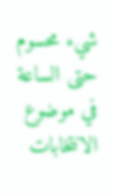شيء محسوم حتى الساعة في موضوع الانتخابات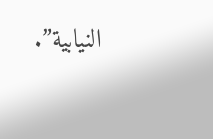النيابية”.